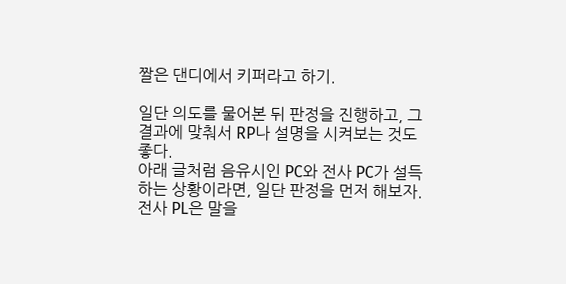짤은 댄디에서 키퍼라고 하기.

일단 의도를 물어본 뒤 판정을 진행하고, 그 결과에 맞춰서 RP나 설명을 시켜보는 것도 좋다.
아래 글처럼 음유시인 PC와 전사 PC가 설득하는 상황이라면, 일단 판정을 먼저 해보자.
전사 PL은 말을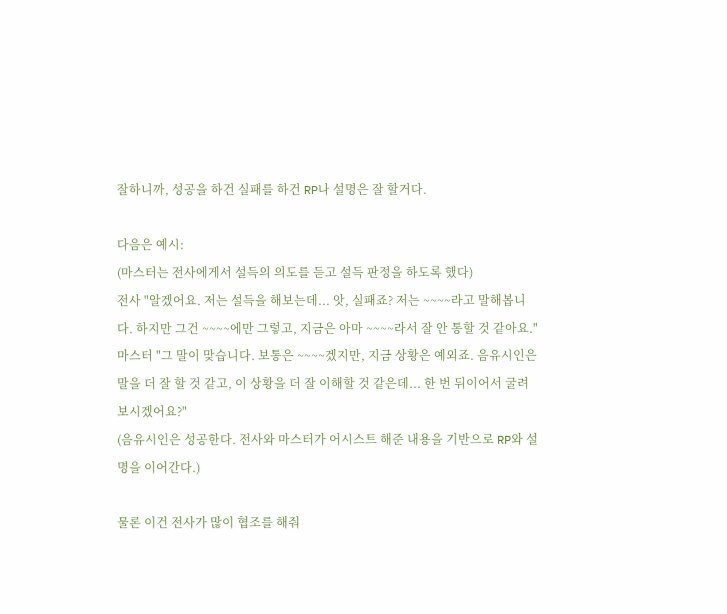잘하니까, 성공을 하건 실패를 하건 RP나 설명은 잘 할거다.

다음은 예시:
(마스터는 전사에게서 설득의 의도를 듣고 설득 판정을 하도록 했다)
전사 "알겠어요. 저는 설득을 해보는데... 앗, 실패죠? 저는 ~~~~라고 말해봅니다. 하지만 그건 ~~~~에만 그렇고, 지금은 아마 ~~~~라서 잘 안 통할 것 같아요."
마스터 "그 말이 맞습니다. 보통은 ~~~~겠지만, 지금 상황은 예외죠. 음유시인은 말을 더 잘 할 것 같고, 이 상황을 더 잘 이해할 것 같은데... 한 번 뒤이어서 굴려보시겠어요?"
(음유시인은 성공한다. 전사와 마스터가 어시스트 해준 내용을 기반으로 RP와 설명을 이어간다.)

물론 이건 전사가 많이 협조를 해줘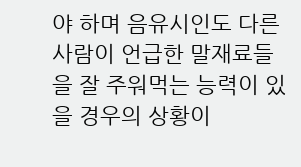야 하며 음유시인도 다른 사람이 언급한 말재료들을 잘 주워먹는 능력이 있을 경우의 상황이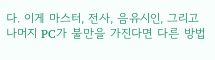다. 이게 마스터, 전사, 음유시인, 그리고 나머지 PC가 불만을 가진다면 다른 방법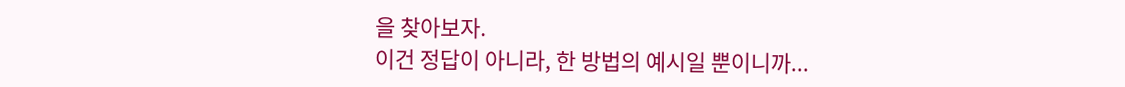을 찾아보자.
이건 정답이 아니라, 한 방법의 예시일 뿐이니까...